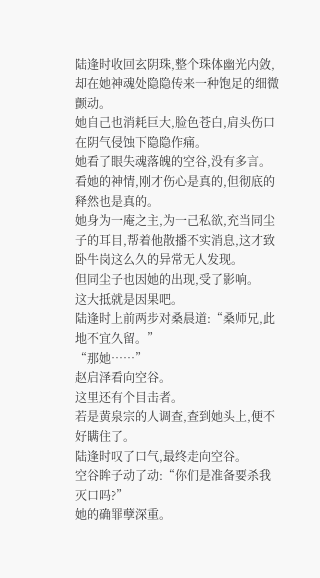陆逢时收回玄阴珠,整个珠体幽光内敛,却在她神魂处隐隐传来一种饱足的细微颤动。
她自己也消耗巨大,脸色苍白,肩头伤口在阴气侵蚀下隐隐作痛。
她看了眼失魂落魄的空谷,没有多言。
看她的神情,刚才伤心是真的,但彻底的释然也是真的。
她身为一庵之主,为一己私欲,充当同尘子的耳目,帮着他散播不实消息,这才致卧牛岗这么久的异常无人发现。
但同尘子也因她的出现,受了影响。
这大抵就是因果吧。
陆逢时上前两步对桑晨道:“桑师兄,此地不宜久留。”
“那她……”
赵启泽看向空谷。
这里还有个目击者。
若是黄泉宗的人调查,查到她头上,便不好瞒住了。
陆逢时叹了口气,最终走向空谷。
空谷眸子动了动:“你们是准备要杀我灭口吗?”
她的确罪孽深重。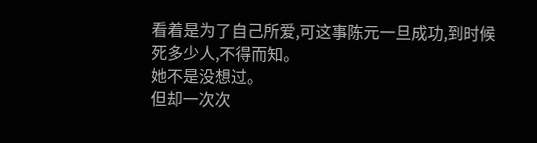看着是为了自己所爱,可这事陈元一旦成功,到时候死多少人,不得而知。
她不是没想过。
但却一次次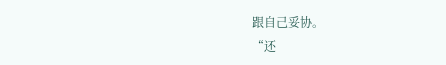跟自己妥协。
“还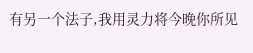有另一个法子,我用灵力将今晚你所见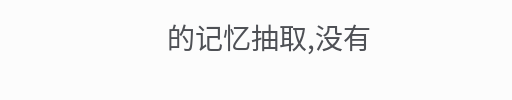的记忆抽取,没有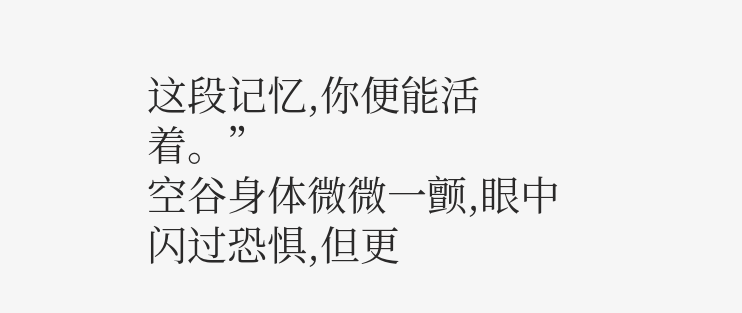这段记忆,你便能活着。”
空谷身体微微一颤,眼中闪过恐惧,但更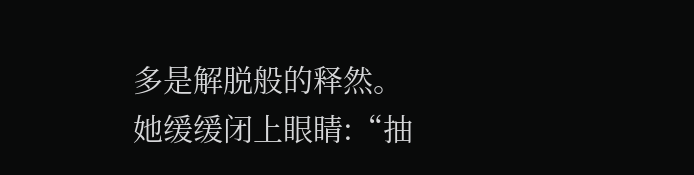多是解脱般的释然。
她缓缓闭上眼睛:“抽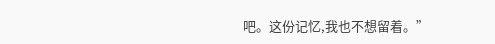吧。这份记忆,我也不想留着。”